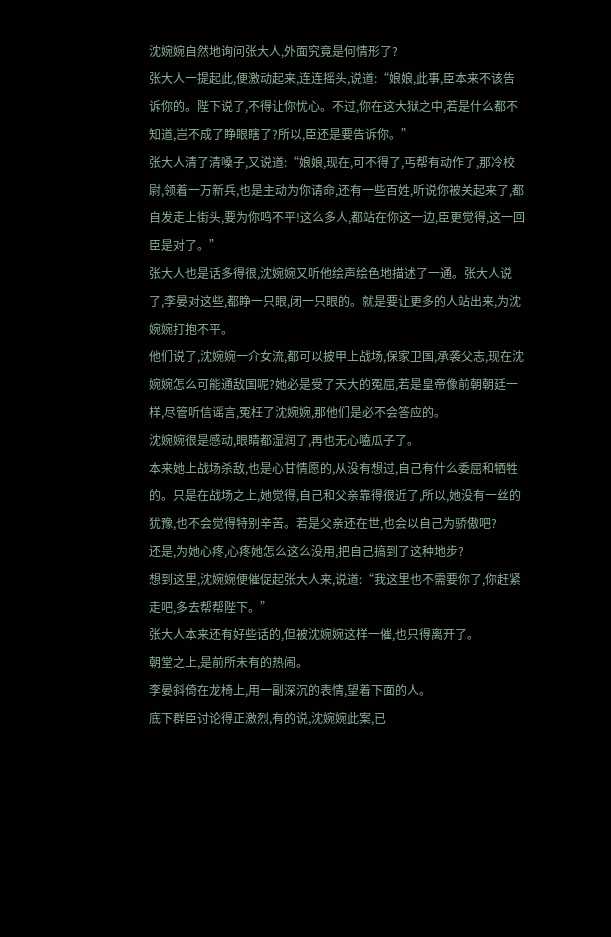沈婉婉自然地询问张大人,外面究竟是何情形了?
张大人一提起此,便激动起来,连连摇头,说道:“娘娘,此事,臣本来不该告诉你的。陛下说了,不得让你忧心。不过,你在这大狱之中,若是什么都不知道,岂不成了睁眼瞎了?所以,臣还是要告诉你。”
张大人清了清嗓子,又说道:“娘娘,现在,可不得了,丐帮有动作了,那冷校尉,领着一万新兵,也是主动为你请命,还有一些百姓,听说你被关起来了,都自发走上街头,要为你鸣不平!这么多人,都站在你这一边,臣更觉得,这一回臣是对了。”
张大人也是话多得很,沈婉婉又听他绘声绘色地描述了一通。张大人说了,李晏对这些,都睁一只眼,闭一只眼的。就是要让更多的人站出来,为沈婉婉打抱不平。
他们说了,沈婉婉一介女流,都可以披甲上战场,保家卫国,承袭父志,现在沈婉婉怎么可能通敌国呢?她必是受了天大的冤屈,若是皇帝像前朝朝廷一样,尽管听信谣言,冤枉了沈婉婉,那他们是必不会答应的。
沈婉婉很是感动,眼睛都湿润了,再也无心嗑瓜子了。
本来她上战场杀敌,也是心甘情愿的,从没有想过,自己有什么委屈和牺牲的。只是在战场之上,她觉得,自己和父亲靠得很近了,所以,她没有一丝的犹豫,也不会觉得特别辛苦。若是父亲还在世,也会以自己为骄傲吧?
还是,为她心疼,心疼她怎么这么没用,把自己搞到了这种地步?
想到这里,沈婉婉便催促起张大人来,说道:“我这里也不需要你了,你赶紧走吧,多去帮帮陛下。”
张大人本来还有好些话的,但被沈婉婉这样一催,也只得离开了。
朝堂之上,是前所未有的热闹。
李晏斜倚在龙椅上,用一副深沉的表情,望着下面的人。
底下群臣讨论得正激烈,有的说,沈婉婉此案,已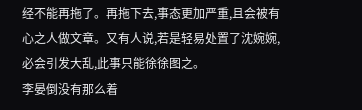经不能再拖了。再拖下去,事态更加严重,且会被有心之人做文章。又有人说,若是轻易处置了沈婉婉,必会引发大乱,此事只能徐徐图之。
李晏倒没有那么着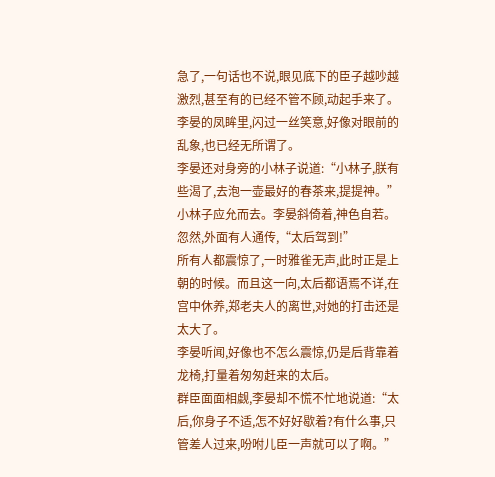急了,一句话也不说,眼见底下的臣子越吵越激烈,甚至有的已经不管不顾,动起手来了。李晏的凤眸里,闪过一丝笑意,好像对眼前的乱象,也已经无所谓了。
李晏还对身旁的小林子说道:“小林子,朕有些渴了,去泡一壶最好的春茶来,提提神。”
小林子应允而去。李晏斜倚着,神色自若。
忽然,外面有人通传,“太后驾到!”
所有人都震惊了,一时雅雀无声,此时正是上朝的时候。而且这一向,太后都语焉不详,在宫中休养,郑老夫人的离世,对她的打击还是太大了。
李晏听闻,好像也不怎么震惊,仍是后背靠着龙椅,打量着匆匆赶来的太后。
群臣面面相觑,李晏却不慌不忙地说道:“太后,你身子不适,怎不好好歇着?有什么事,只管差人过来,吩咐儿臣一声就可以了啊。”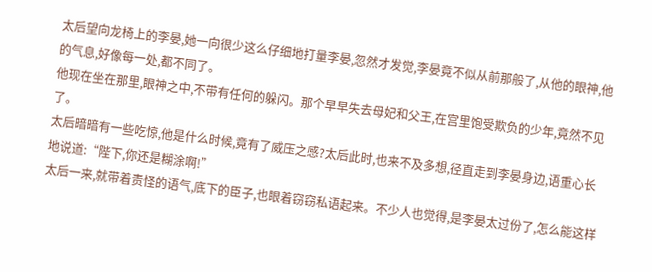太后望向龙椅上的李晏,她一向很少这么仔细地打量李晏,忽然才发觉,李晏竟不似从前那般了,从他的眼神,他的气息,好像每一处,都不同了。
他现在坐在那里,眼神之中,不带有任何的躲闪。那个早早失去母妃和父王,在宫里饱受欺负的少年,竟然不见了。
太后暗暗有一些吃惊,他是什么时候,竟有了威压之感?太后此时,也来不及多想,径直走到李晏身边,语重心长地说道:“陛下,你还是糊涂啊!”
太后一来,就带着责怪的语气,底下的臣子,也眼着窃窃私语起来。不少人也觉得,是李晏太过份了,怎么能这样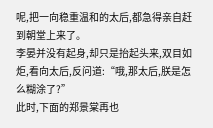呢,把一向稳重温和的太后,都急得亲自赶到朝堂上来了。
李晏并没有起身,却只是抬起头来,双目如炬,看向太后,反问道:“哦,那太后,朕是怎么糊涂了?”
此时,下面的郑景棠再也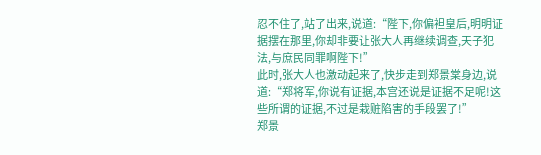忍不住了,站了出来,说道:“陛下,你偏袒皇后,明明证据摆在那里,你却非要让张大人再继续调查,天子犯法,与庶民同罪啊陛下!”
此时,张大人也激动起来了,快步走到郑景棠身边,说道:“郑将军,你说有证据,本宫还说是证据不足呢!这些所谓的证据,不过是栽赃陷害的手段罢了!”
郑景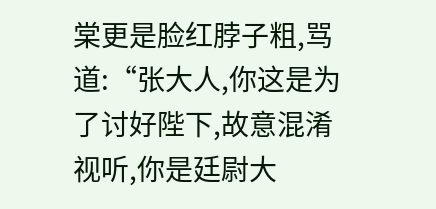棠更是脸红脖子粗,骂道:“张大人,你这是为了讨好陛下,故意混淆视听,你是廷尉大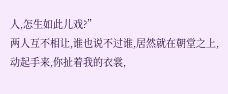人,怎生如此儿戏?”
两人互不相让,谁也说不过谁,居然就在朝堂之上,动起手来,你扯着我的衣裳,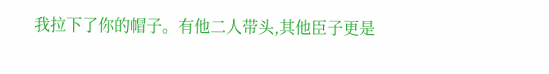我拉下了你的帽子。有他二人带头,其他臣子更是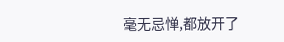毫无忌惮,都放开了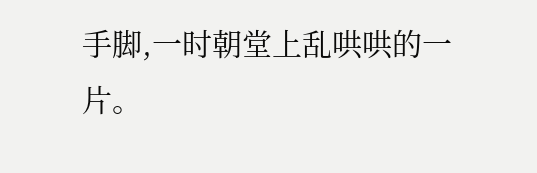手脚,一时朝堂上乱哄哄的一片。